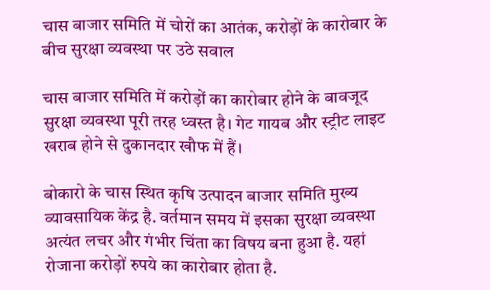चास बाजार समिति में चोरों का आतंक, करोड़ों के कारोबार के बीच सुरक्षा व्यवस्था पर उठे सवाल

चास बाजार समिति में करोड़ों का कारोबार होने के बावजूद सुरक्षा व्यवस्था पूरी तरह ध्वस्त है। गेट गायब और स्ट्रीट लाइट खराब होने से दुकानदार खौफ में हैं।

बोकारो के चास स्थित कृषि उत्पादन बाजार समिति मुख्य व्यावसायिक केंद्र है. वर्तमान समय में इसका सुरक्षा व्यवस्था अत्यंत लचर और गंभीर चिंता का विषय बना हुआ है. यहां रोजाना करोड़ों रुपये का कारोबार होता है.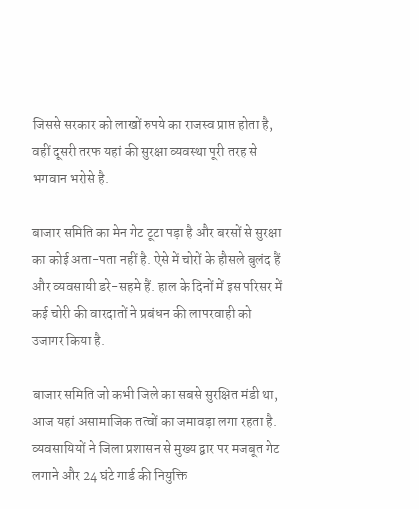जिससे सरकार को लाखों रुपये का राजस्व प्राप्त होता है, वहीं दूसरी तरफ यहां की सुरक्षा व्यवस्था पूरी तरह से भगवान भरोसे है.

बाजार समिति का मेन गेट टूटा पड़ा है और बरसों से सुरक्षा का कोई अता-पता नहीं है. ऐसे में चोरों के हौसले बुलंद हैं और व्यवसायी डरे-सहमे हैं. हाल के दिनों में इस परिसर में कई चोरी की वारदातों ने प्रबंधन की लापरवाही को उजागर किया है.

बाजार समिति जो कभी जिले का सबसे सुरक्षित मंडी था, आज यहां असामाजिक तत्वों का जमावड़ा लगा रहता है. व्यवसायियों ने जिला प्रशासन से मुख्य द्वार पर मजबूत गेट लगाने और 24 घंटे गार्ड की नियुक्ति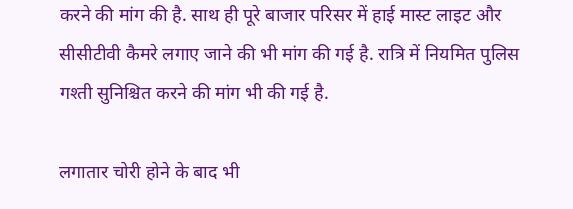करने की मांग की है. साथ ही पूरे बाजार परिसर में हाई मास्ट लाइट और सीसीटीवी कैमरे लगाए जाने की भी मांग की गई है. रात्रि में नियमित पुलिस गश्ती सुनिश्चित करने की मांग भी की गई है.

लगातार चोरी होने के बाद भी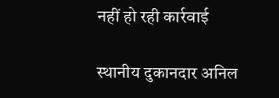नहीं हो रही कार्रवाई

स्थानीय दुकानदार अनिल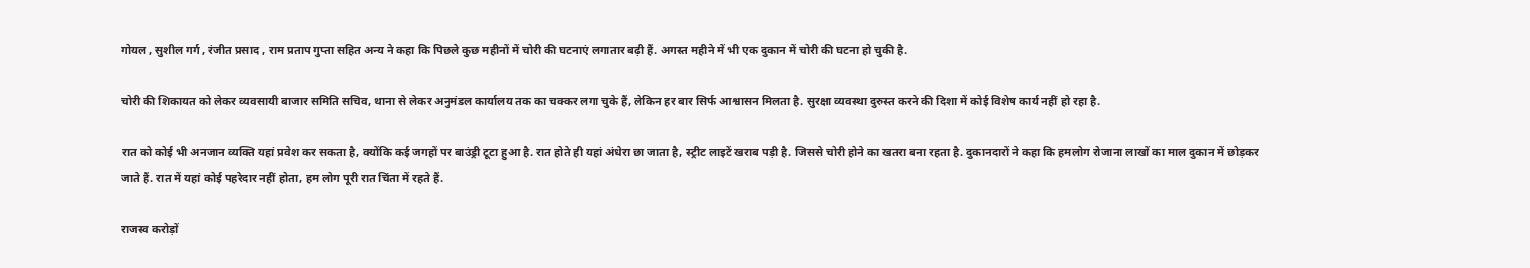गोयल , सुशील गर्ग , रंजीत प्रसाद , राम प्रताप गुप्ता सहित अन्य ने कहा कि पिछले कुछ महीनों में चोरी की घटनाएं लगातार बढ़ी हैं. अगस्त महीने में भी एक दुकान में चोरी की घटना हो चुकी है.

चोरी की शिकायत को लेकर व्यवसायी बाजार समिति सचिव, थाना से लेकर अनुमंडल कार्यालय तक का चक्कर लगा चुके हैं, लेकिन हर बार सिर्फ आश्वासन मिलता है. सुरक्षा व्यवस्था दुरुस्त करने की दिशा में कोई विशेष कार्य नहीं हो रहा है.

रात को कोई भी अनजान व्यक्ति यहां प्रवेश कर सकता है, क्योंकि कई जगहों पर बाउंड्री टूटा हुआ है. रात होते ही यहां अंधेरा छा जाता है, स्ट्रीट लाइटें खराब पड़ी है. जिससे चोरी होने का खतरा बना रहता है. दुकानदारों ने कहा कि हमलोग रोजाना लाखों का माल दुकान में छोड़कर जाते हैं. रात में यहां कोई पहरेदार नहीं होता, हम लोग पूरी रात चिंता में रहते हैं.

राजस्व करोड़ों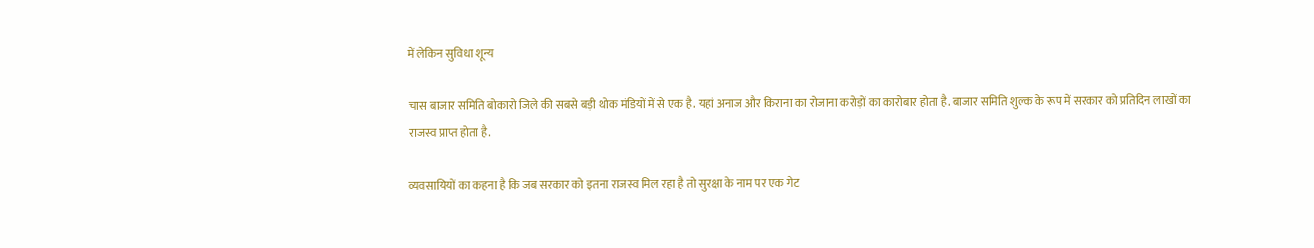में लेकिन सुविधा शून्य

चास बाजार समिति बोकारो जिले की सबसे बड़ी थोक मंडियों में से एक है. यहां अनाज और किराना का रोजाना करोड़ों का कारोबार होता है. बाजार समिति शुल्क के रूप में सरकार को प्रतिदिन लाखों का राजस्व प्राप्त होता है.

व्यवसायियों का कहना है कि जब सरकार को इतना राजस्व मिल रहा है तो सुरक्षा के नाम पर एक गेट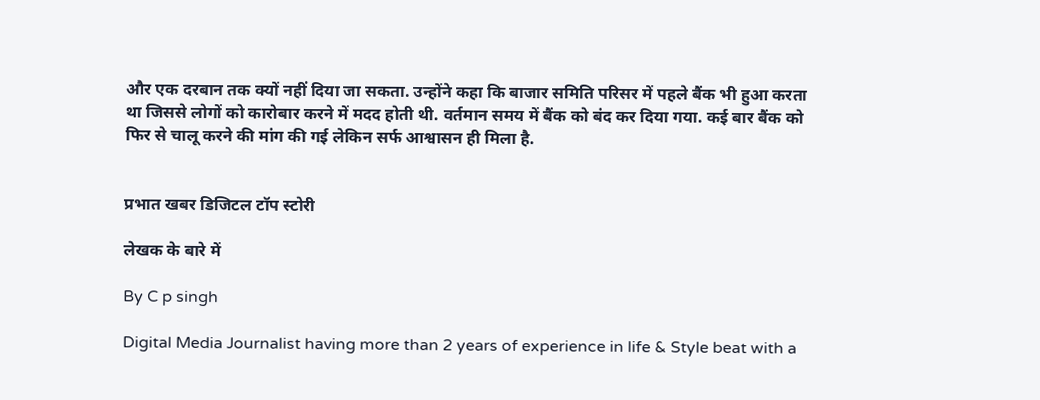और एक दरबान तक क्यों नहीं दिया जा सकता. उन्होंने कहा कि बाजार समिति परिसर में पहले बैंक भी हुआ करता था जिससे लोगों को कारोबार करने में मदद होती थी. वर्तमान समय में बैंक को बंद कर दिया गया. कई बार बैंक को फिर से चालू करने की मांग की गई लेकिन सर्फ आश्वासन ही मिला है.


प्रभात खबर डिजिटल टॉप स्टोरी

लेखक के बारे में

By C p singh

Digital Media Journalist having more than 2 years of experience in life & Style beat with a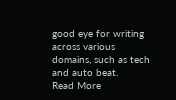good eye for writing across various domains, such as tech and auto beat.
Read More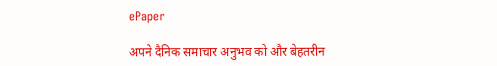ePaper

अपने दैनिक समाचार अनुभव को और बेहतरीन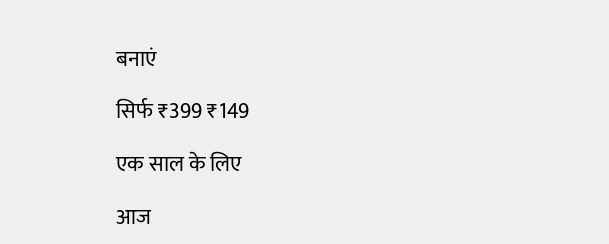बनाएं

सिर्फ ₹399 ₹149

एक साल के लिए

आज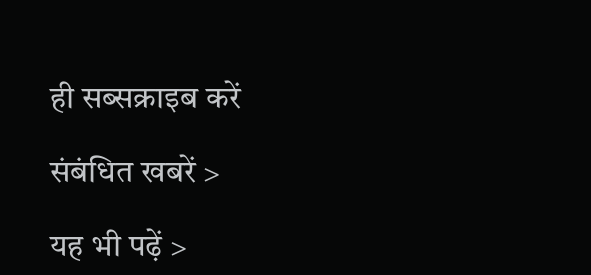ही सब्सक्राइब करें

संबंधित खबरें >

यह भी पढ़ें >